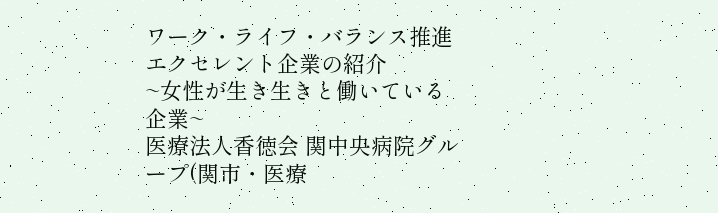ワーク・ライフ・バランス推進エクセレント企業の紹介
~女性が生き生きと働いている企業~
医療法人香徳会 関中央病院グループ(関市・医療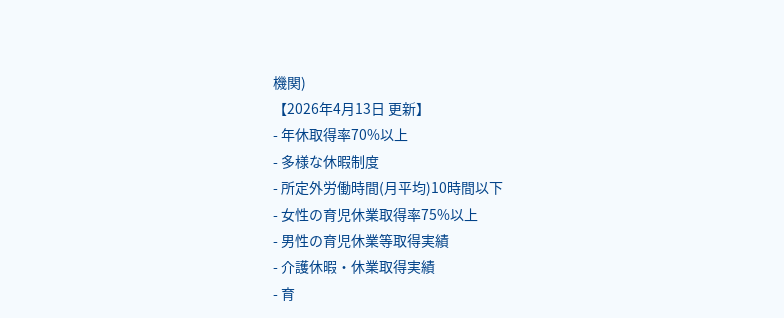機関)
【2026年4月13日 更新】
- 年休取得率70%以上
- 多様な休暇制度
- 所定外労働時間(月平均)10時間以下
- 女性の育児休業取得率75%以上
- 男性の育児休業等取得実績
- 介護休暇・休業取得実績
- 育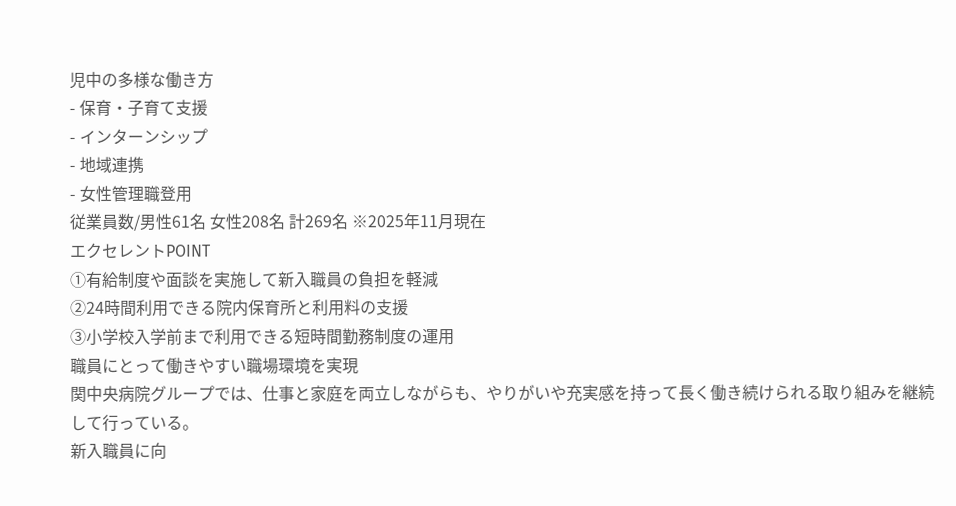児中の多様な働き方
- 保育・子育て支援
- インターンシップ
- 地域連携
- 女性管理職登用
従業員数/男性61名 女性208名 計269名 ※2025年11月現在
エクセレントPOINT
①有給制度や面談を実施して新入職員の負担を軽減
②24時間利用できる院内保育所と利用料の支援
③小学校入学前まで利用できる短時間勤務制度の運用
職員にとって働きやすい職場環境を実現
関中央病院グループでは、仕事と家庭を両立しながらも、やりがいや充実感を持って長く働き続けられる取り組みを継続して行っている。
新入職員に向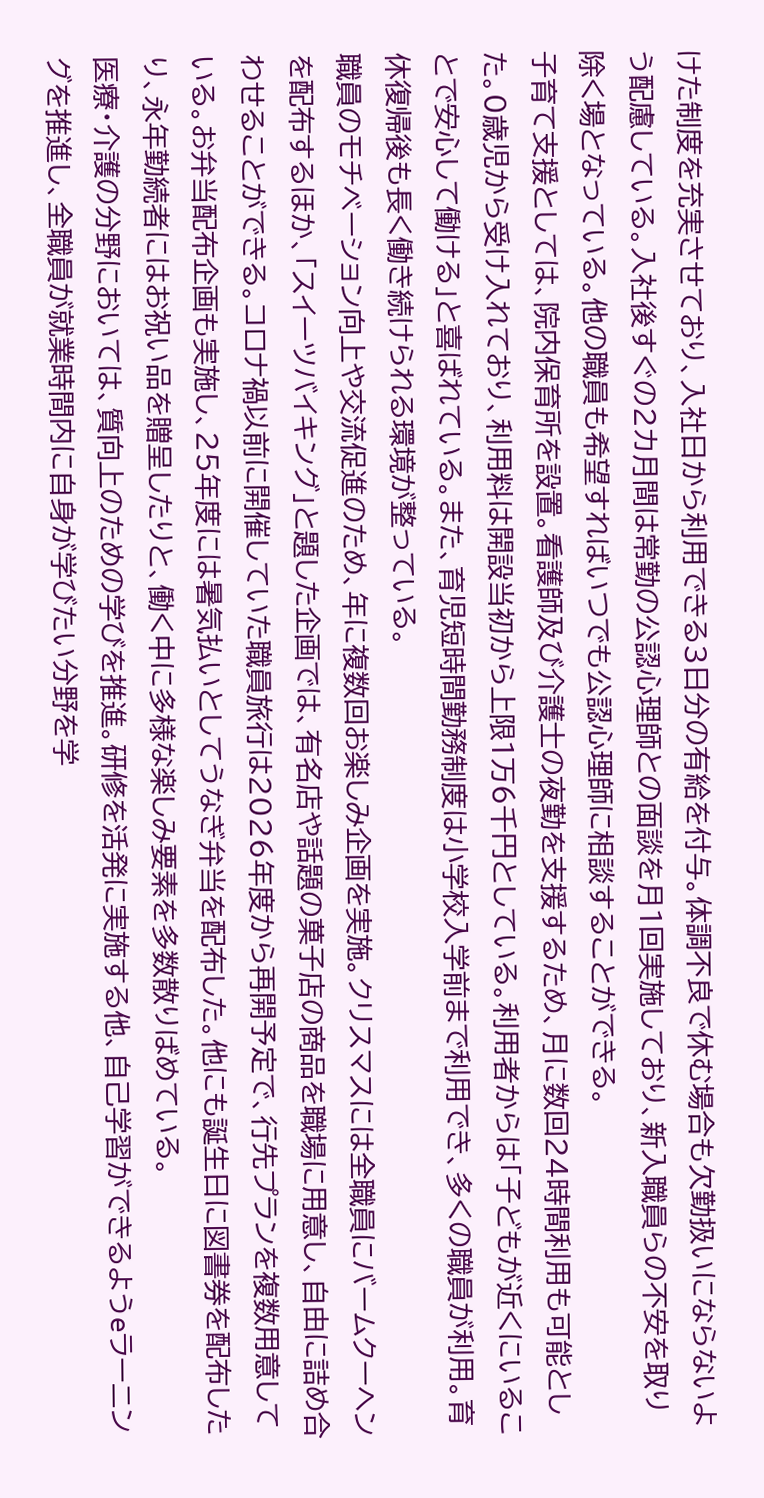けた制度を充実させており、入社日から利用できる3日分の有給を付与。体調不良で休む場合も欠勤扱いにならないよう配慮している。入社後すぐの2カ月間は常勤の公認心理師との面談を月1回実施しており、新入職員らの不安を取り除く場となっている。他の職員も希望すればいつでも公認心理師に相談することができる。
子育て支援としては、院内保育所を設置。看護師及び介護士の夜勤を支援するため、月に数回24時間利用も可能とした。0歳児から受け入れており、利用料は開設当初から上限1万6千円としている。利用者からは「子どもが近くにいることで安心して働ける」と喜ばれている。また、育児短時間勤務制度は小学校入学前まで利用でき、多くの職員が利用。育休復帰後も長く働き続けられる環境が整っている。
職員のモチベーション向上や交流促進のため、年に複数回お楽しみ企画を実施。クリスマスには全職員にバームクーヘンを配布するほか、「スイーツバイキング」と題した企画では、有名店や話題の菓子店の商品を職場に用意し、自由に詰め合わせることができる。コロナ禍以前に開催していた職員旅行は2026年度から再開予定で、行先プランを複数用意している。お弁当配布企画も実施し、25年度には暑気払いとしてうなぎ弁当を配布した。他にも誕生日に図書券を配布したり、永年勤続者にはお祝い品を贈呈したりと、働く中に多様な楽しみ要素を多数散りばめている。
医療・介護の分野においては、質向上のための学びを推進。研修を活発に実施する他、自己学習ができるようeラーニングを推進し、全職員が就業時間内に自身が学びたい分野を学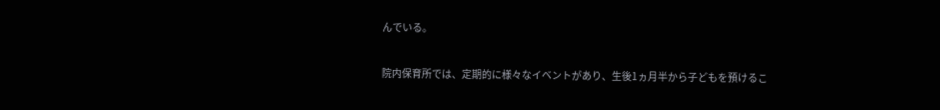んでいる。

院内保育所では、定期的に様々なイベントがあり、生後1ヵ月半から子どもを預けるこ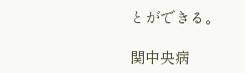とができる。

関中央病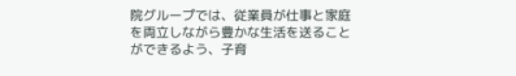院グループでは、従業員が仕事と家庭を両立しながら豊かな生活を送ることができるよう、子育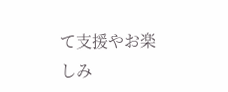て支援やお楽しみ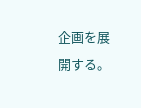企画を展開する。